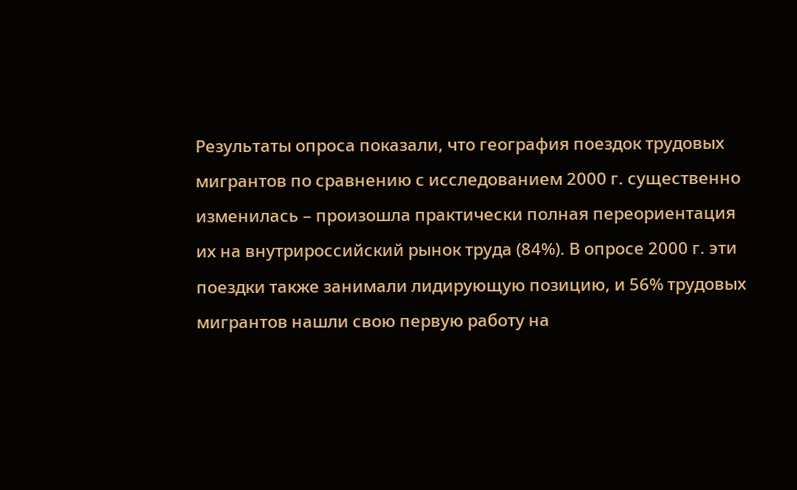Результаты опроса показали, что география поездок трудовых мигрантов по сравнению с исследованием 2000 г. существенно изменилась – произошла практически полная переориентация их на внутрироссийский рынок труда (84%). В опросе 2000 г. эти поездки также занимали лидирующую позицию, и 56% трудовых мигрантов нашли свою первую работу на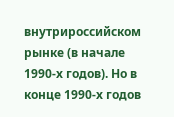внутрироссийском рынке (в начале 1990-х годов). Но в конце 1990-х годов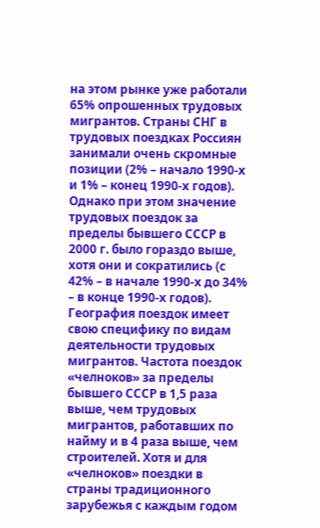на этом рынке уже работали 65% опрошенных трудовых мигрантов. Страны СНГ в трудовых поездках Россиян занимали очень скромные позиции (2% – начало 1990-х и 1% – конец 1990-х годов). Однако при этом значение трудовых поездок за пределы бывшего СССР в 2000 г. было гораздо выше, хотя они и сократились (с 42% – в начале 1990-х до 34% – в конце 1990-х годов).
География поездок имеет свою специфику по видам деятельности трудовых мигрантов. Частота поездок «челноков» за пределы бывшего СССР в 1,5 раза выше, чем трудовых мигрантов, работавших по найму и в 4 раза выше, чем строителей. Хотя и для «челноков» поездки в страны традиционного зарубежья с каждым годом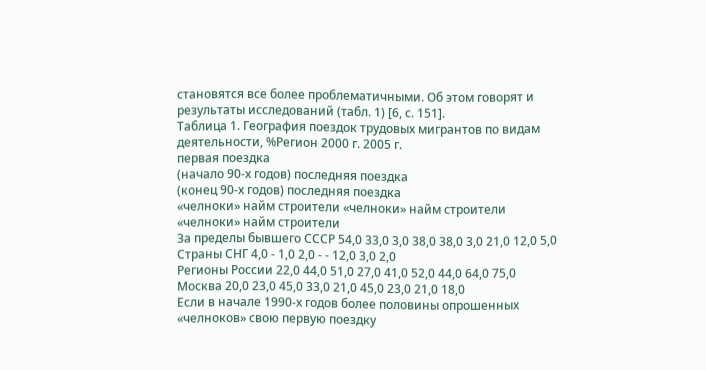становятся все более проблематичными. Об этом говорят и результаты исследований (табл. 1) [6, с. 151].
Таблица 1. География поездок трудовых мигрантов по видам деятельности, %Регион 2000 г. 2005 г.
первая поездка
(начало 90-х годов) последняя поездка
(конец 90-х годов) последняя поездка
«челноки» найм строители «челноки» найм строители «челноки» найм строители
За пределы бывшего СССР 54,0 33,0 3,0 38,0 38,0 3,0 21,0 12,0 5,0
Страны СНГ 4,0 - 1,0 2,0 - - 12,0 3,0 2,0
Регионы России 22,0 44,0 51,0 27,0 41,0 52,0 44,0 64,0 75,0
Москва 20,0 23,0 45,0 33,0 21,0 45,0 23,0 21,0 18,0
Если в начале 1990-х годов более половины опрошенных «челноков» свою первую поездку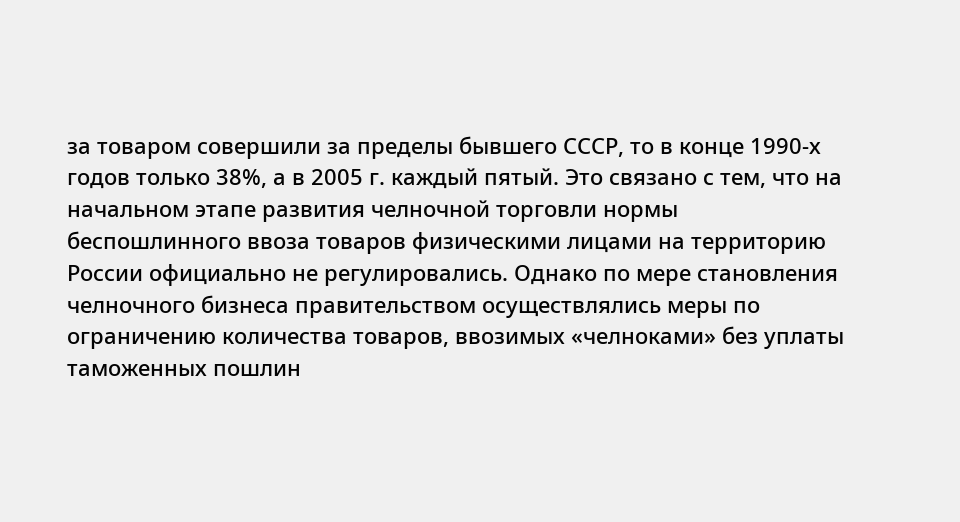за товаром совершили за пределы бывшего СССР, то в конце 1990-х годов только 38%, а в 2005 г. каждый пятый. Это связано с тем, что на начальном этапе развития челночной торговли нормы беспошлинного ввоза товаров физическими лицами на территорию России официально не регулировались. Однако по мере становления челночного бизнеса правительством осуществлялись меры по ограничению количества товаров, ввозимых «челноками» без уплаты таможенных пошлин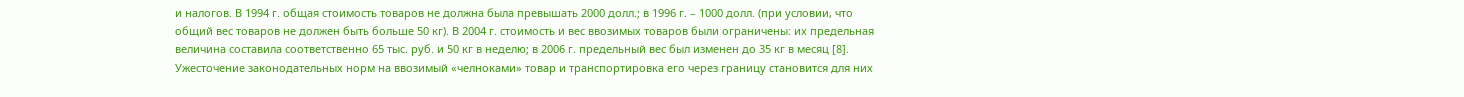и налогов. В 1994 г. общая стоимость товаров не должна была превышать 2000 долл.; в 1996 г. – 1000 долл. (при условии, что общий вес товаров не должен быть больше 50 кг). В 2004 г. стоимость и вес ввозимых товаров были ограничены: их предельная величина составила соответственно 65 тыс. руб. и 50 кг в неделю; в 2006 г. предельный вес был изменен до 35 кг в месяц [8].
Ужесточение законодательных норм на ввозимый «челноками» товар и транспортировка его через границу становится для них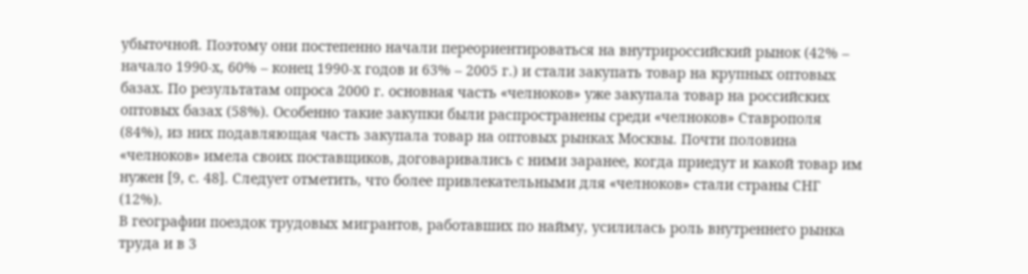убыточной. Поэтому они постепенно начали переориентироваться на внутрироссийский рынок (42% – начало 1990-х, 60% – конец 1990-х годов и 63% – 2005 г.) и стали закупать товар на крупных оптовых базах. По результатам опроса 2000 г. основная часть «челноков» уже закупала товар на российских оптовых базах (58%). Особенно такие закупки были распространены среди «челноков» Ставрополя (84%), из них подавляющая часть закупала товар на оптовых рынках Москвы. Почти половина «челноков» имела своих поставщиков, договаривались с ними заранее, когда приедут и какой товар им нужен [9, с. 48]. Следует отметить, что более привлекательными для «челноков» стали страны СНГ (12%).
В географии поездок трудовых мигрантов, работавших по найму, усилилась роль внутреннего рынка труда и в 3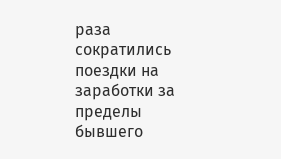раза сократились поездки на заработки за пределы бывшего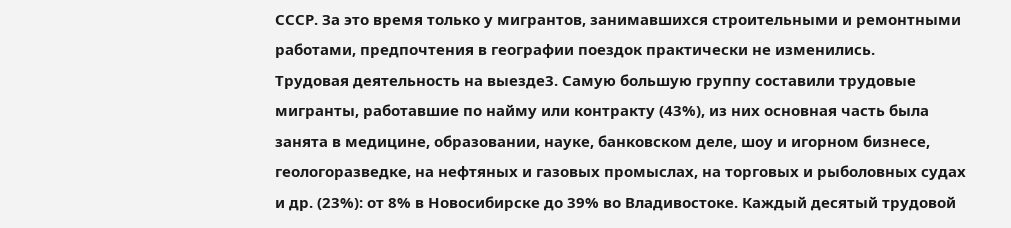СССР. За это время только у мигрантов, занимавшихся строительными и ремонтными работами, предпочтения в географии поездок практически не изменились.
Трудовая деятельность на выезде3. Самую большую группу составили трудовые мигранты, работавшие по найму или контракту (43%), из них основная часть была занята в медицине, образовании, науке, банковском деле, шоу и игорном бизнесе, геологоразведке, на нефтяных и газовых промыслах, на торговых и рыболовных судах и др. (23%): от 8% в Новосибирске до 39% во Владивостоке. Каждый десятый трудовой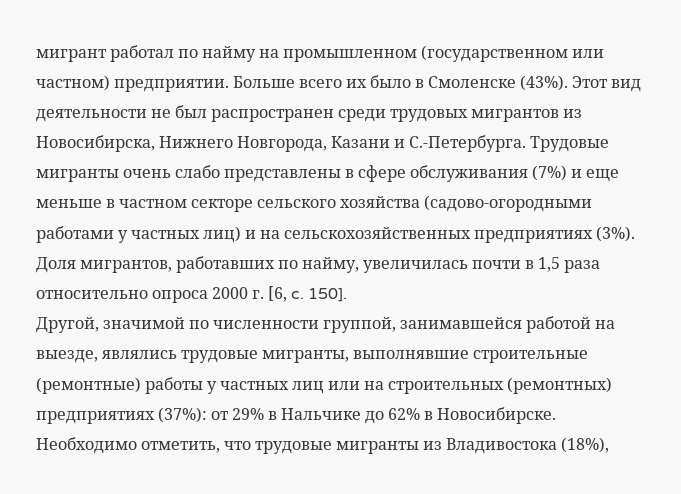мигрант работал по найму на промышленном (государственном или частном) предприятии. Больше всего их было в Смоленске (43%). Этот вид деятельности не был распространен среди трудовых мигрантов из Новосибирска, Нижнего Новгорода, Казани и С.-Петербурга. Трудовые мигранты очень слабо представлены в сфере обслуживания (7%) и еще меньше в частном секторе сельского хозяйства (садово-огородными работами у частных лиц) и на сельскохозяйственных предприятиях (3%). Доля мигрантов, работавших по найму, увеличилась почти в 1,5 раза относительно опроса 2000 г. [6, c. 150].
Другой, значимой по численности группой, занимавшейся работой на выезде, являлись трудовые мигранты, выполнявшие строительные (ремонтные) работы у частных лиц или на строительных (ремонтных) предприятиях (37%): от 29% в Нальчике до 62% в Новосибирске. Необходимо отметить, что трудовые мигранты из Владивостока (18%),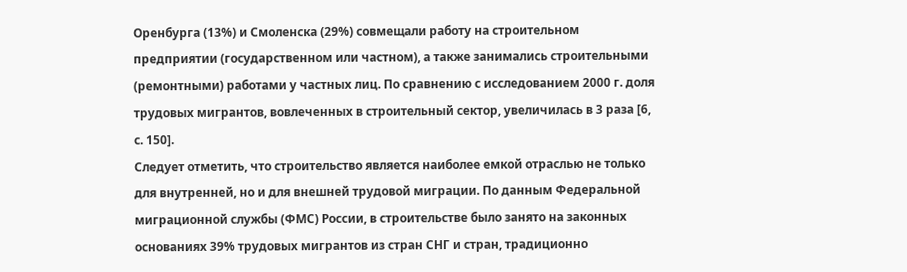Оренбурга (13%) и Смоленска (29%) совмещали работу на строительном предприятии (государственном или частном), а также занимались строительными (ремонтными) работами у частных лиц. По сравнению с исследованием 2000 г. доля трудовых мигрантов, вовлеченных в строительный сектор, увеличилась в 3 раза [6, с. 150].
Следует отметить, что строительство является наиболее емкой отраслью не только для внутренней, но и для внешней трудовой миграции. По данным Федеральной миграционной службы (ФМС) России, в строительстве было занято на законных основаниях 39% трудовых мигрантов из стран СНГ и стран, традиционно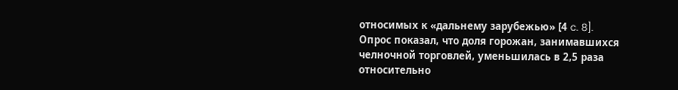относимых к «дальнему зарубежью» [4 c. 8].
Опрос показал, что доля горожан, занимавшихся челночной торговлей, уменьшилась в 2,5 раза относительно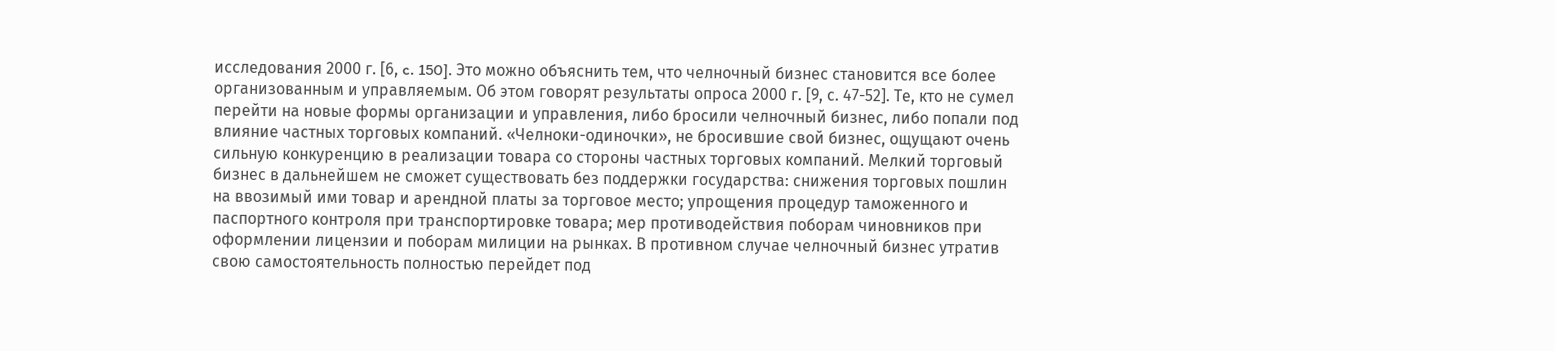исследования 2000 г. [6, c. 150]. Это можно объяснить тем, что челночный бизнес становится все более организованным и управляемым. Об этом говорят результаты опроса 2000 г. [9, с. 47-52]. Те, кто не сумел перейти на новые формы организации и управления, либо бросили челночный бизнес, либо попали под влияние частных торговых компаний. «Челноки-одиночки», не бросившие свой бизнес, ощущают очень сильную конкуренцию в реализации товара со стороны частных торговых компаний. Мелкий торговый бизнес в дальнейшем не сможет существовать без поддержки государства: снижения торговых пошлин на ввозимый ими товар и арендной платы за торговое место; упрощения процедур таможенного и паспортного контроля при транспортировке товара; мер противодействия поборам чиновников при оформлении лицензии и поборам милиции на рынках. В противном случае челночный бизнес утратив свою самостоятельность полностью перейдет под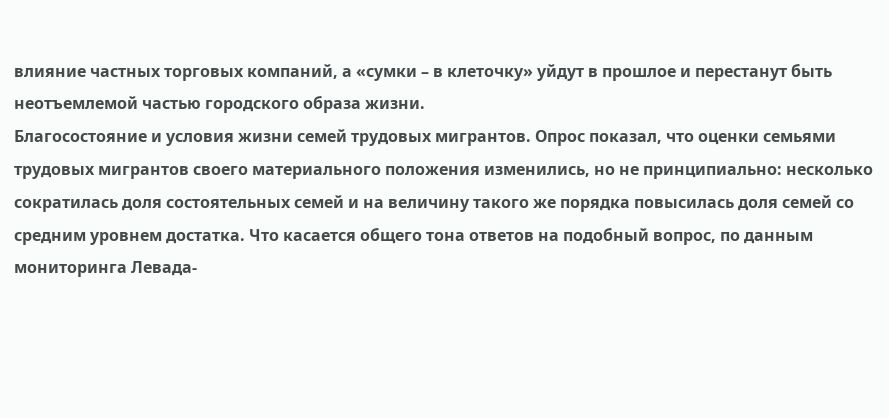влияние частных торговых компаний, а «сумки – в клеточку» уйдут в прошлое и перестанут быть неотъемлемой частью городского образа жизни.
Благосостояние и условия жизни семей трудовых мигрантов. Опрос показал, что оценки семьями трудовых мигрантов своего материального положения изменились, но не принципиально: несколько сократилась доля состоятельных семей и на величину такого же порядка повысилась доля семей со средним уровнем достатка. Что касается общего тона ответов на подобный вопрос, по данным мониторинга Левада-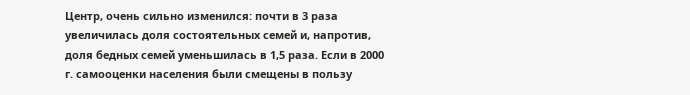Центр, очень сильно изменился: почти в 3 раза увеличилась доля состоятельных семей и, напротив, доля бедных семей уменьшилась в 1,5 раза. Если в 2000 г. самооценки населения были смещены в пользу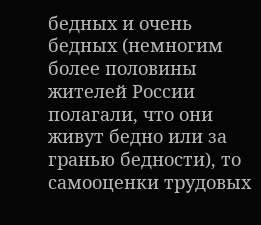бедных и очень бедных (немногим более половины жителей России полагали, что они живут бедно или за гранью бедности), то самооценки трудовых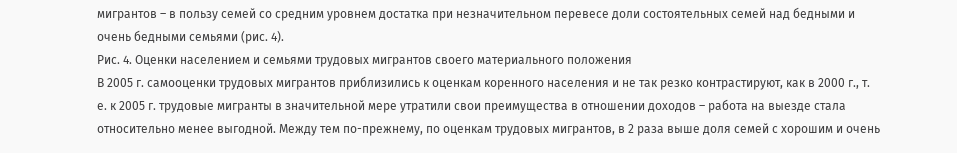мигрантов – в пользу семей со средним уровнем достатка при незначительном перевесе доли состоятельных семей над бедными и очень бедными семьями (рис. 4).
Рис. 4. Оценки населением и семьями трудовых мигрантов своего материального положения
В 2005 г. самооценки трудовых мигрантов приблизились к оценкам коренного населения и не так резко контрастируют, как в 2000 г., т. е. к 2005 г. трудовые мигранты в значительной мере утратили свои преимущества в отношении доходов – работа на выезде стала относительно менее выгодной. Между тем по-прежнему, по оценкам трудовых мигрантов, в 2 раза выше доля семей с хорошим и очень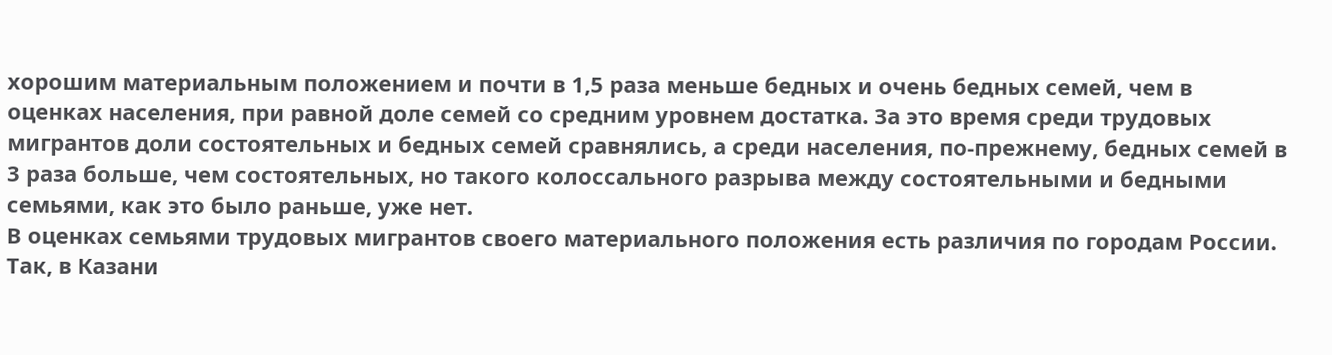хорошим материальным положением и почти в 1,5 раза меньше бедных и очень бедных семей, чем в оценках населения, при равной доле семей со средним уровнем достатка. За это время среди трудовых мигрантов доли состоятельных и бедных семей сравнялись, а среди населения, по-прежнему, бедных семей в 3 раза больше, чем состоятельных, но такого колоссального разрыва между состоятельными и бедными семьями, как это было раньше, уже нет.
В оценках семьями трудовых мигрантов своего материального положения есть различия по городам России. Так, в Казани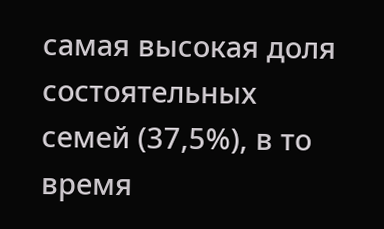самая высокая доля состоятельных семей (37,5%), в то время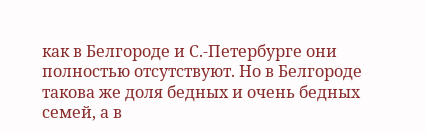как в Белгороде и С.-Петербурге они полностью отсутствуют. Но в Белгороде такова же доля бедных и очень бедных семей, а в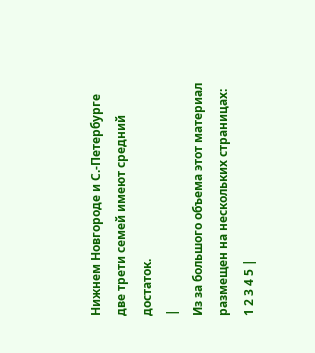Нижнем Новгороде и С.-Петербурге две трети семей имеют средний достаток.
|
Из за большого объема этот материал размещен на нескольких страницах:
1 2 3 4 5 |